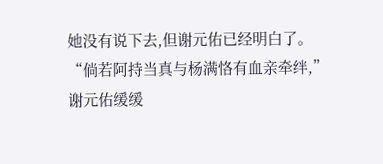她没有说下去,但谢元佑已经明白了。
“倘若阿持当真与杨满恪有血亲牵绊,”谢元佑缓缓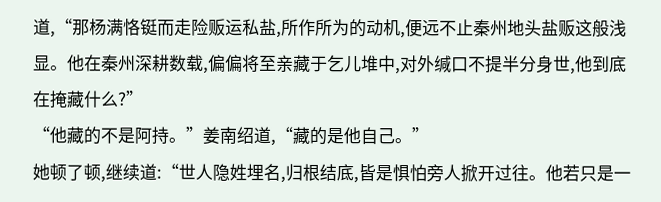道,“那杨满恪铤而走险贩运私盐,所作所为的动机,便远不止秦州地头盐贩这般浅显。他在秦州深耕数载,偏偏将至亲藏于乞儿堆中,对外缄口不提半分身世,他到底在掩藏什么?”
“他藏的不是阿持。”姜南绍道,“藏的是他自己。”
她顿了顿,继续道:“世人隐姓埋名,归根结底,皆是惧怕旁人掀开过往。他若只是一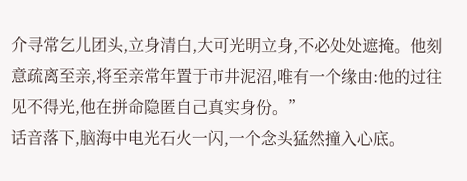介寻常乞儿团头,立身清白,大可光明立身,不必处处遮掩。他刻意疏离至亲,将至亲常年置于市井泥沼,唯有一个缘由:他的过往见不得光,他在拼命隐匿自己真实身份。”
话音落下,脑海中电光石火一闪,一个念头猛然撞入心底。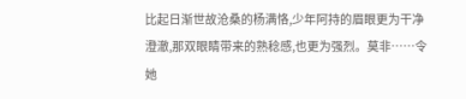比起日渐世故沧桑的杨满恪,少年阿持的眉眼更为干净澄澈,那双眼睛带来的熟稔感,也更为强烈。莫非……令她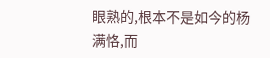眼熟的,根本不是如今的杨满恪,而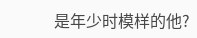是年少时模样的他?